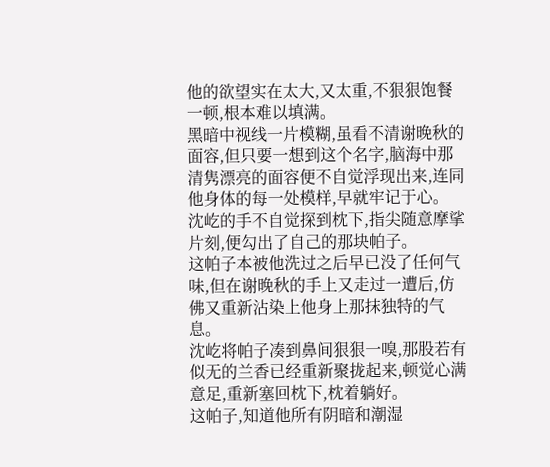他的欲望实在太大,又太重,不狠狠饱餐一顿,根本难以填满。
黑暗中视线一片模糊,虽看不清谢晚秋的面容,但只要一想到这个名字,脑海中那清隽漂亮的面容便不自觉浮现出来,连同他身体的每一处模样,早就牢记于心。
沈屹的手不自觉探到枕下,指尖随意摩挲片刻,便勾出了自己的那块帕子。
这帕子本被他洗过之后早已没了任何气味,但在谢晚秋的手上又走过一遭后,仿佛又重新沾染上他身上那抹独特的气息。
沈屹将帕子凑到鼻间狠狠一嗅,那股若有似无的兰香已经重新聚拢起来,顿觉心满意足,重新塞回枕下,枕着躺好。
这帕子,知道他所有阴暗和潮湿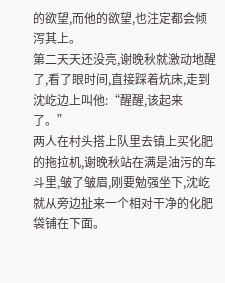的欲望,而他的欲望,也注定都会倾泻其上。
第二天天还没亮,谢晚秋就激动地醒了,看了眼时间,直接踩着炕床,走到沈屹边上叫他:“醒醒,该起来了。”
两人在村头搭上队里去镇上买化肥的拖拉机,谢晚秋站在满是油污的车斗里,皱了皱眉,刚要勉强坐下,沈屹就从旁边扯来一个相对干净的化肥袋铺在下面。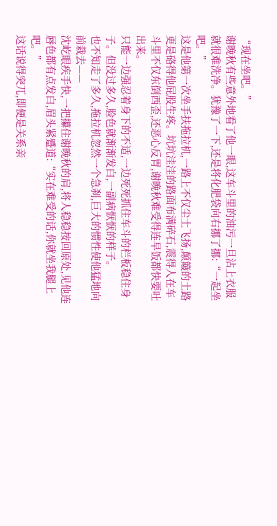“现在坐吧。”
谢晚秋有些意外地看了他一眼,这车斗里的油污一旦沾上衣服就很难洗净。犹豫了一下,还是将化肥袋向右挪了挪:“一起坐吧。”
这是他第一次坐手扶拖拉机,一路上不仅尘土飞扬,颠簸的土路更是硌得他屁股生疼。坑坑洼洼的路面布满碎石,震得人在车斗里不仅东倒西歪,还恶心反胃,谢晚秋难受得连早饭都快要吐出来。
只能一边强忍着身下的不适,一边死死抓住车斗的栏板稳住身子。但没过多久,脸色就渐渐发白,一副病恹恹的样子。
也不知走了多久,拖拉机忽然一个急刹,巨大的惯性使他猛地向前栽去——
沈屹眼疾手快,一把攥住谢晚秋的肩,将人稳稳按回原处,见他连唇色都有点发白,眉头紧蹙道:“实在难受的话,你就坐我腿上吧。”
这话说得突兀,即便是关系亲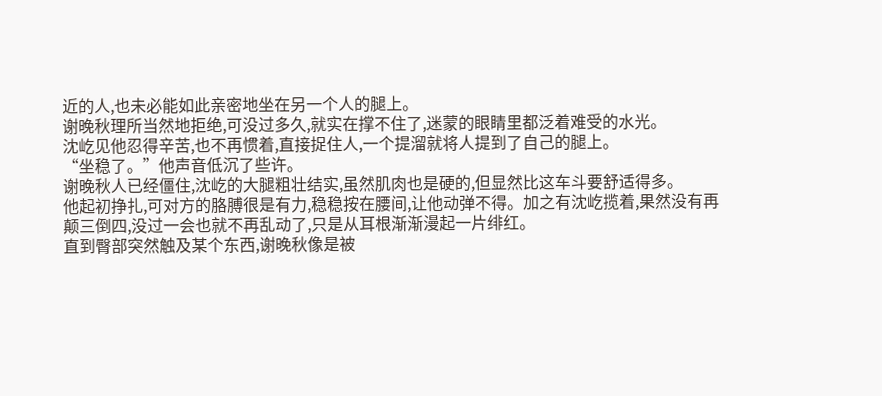近的人,也未必能如此亲密地坐在另一个人的腿上。
谢晚秋理所当然地拒绝,可没过多久,就实在撑不住了,迷蒙的眼睛里都泛着难受的水光。
沈屹见他忍得辛苦,也不再惯着,直接捉住人,一个提溜就将人提到了自己的腿上。
“坐稳了。”他声音低沉了些许。
谢晚秋人已经僵住,沈屹的大腿粗壮结实,虽然肌肉也是硬的,但显然比这车斗要舒适得多。
他起初挣扎,可对方的胳膊很是有力,稳稳按在腰间,让他动弹不得。加之有沈屹揽着,果然没有再颠三倒四,没过一会也就不再乱动了,只是从耳根渐渐漫起一片绯红。
直到臀部突然触及某个东西,谢晚秋像是被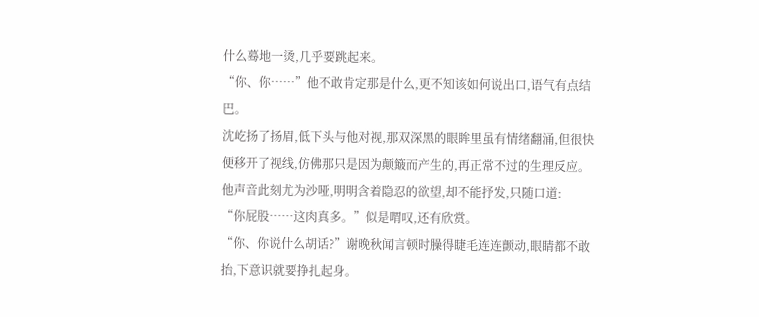什么蓦地一烫,几乎要跳起来。
“你、你……”他不敢肯定那是什么,更不知该如何说出口,语气有点结巴。
沈屹扬了扬眉,低下头与他对视,那双深黑的眼眸里虽有情绪翻涌,但很快便移开了视线,仿佛那只是因为颠簸而产生的,再正常不过的生理反应。
他声音此刻尤为沙哑,明明含着隐忍的欲望,却不能抒发,只随口道:
“你屁股……这肉真多。”似是喟叹,还有欣赏。
“你、你说什么胡话?”谢晚秋闻言顿时臊得睫毛连连颤动,眼睛都不敢抬,下意识就要挣扎起身。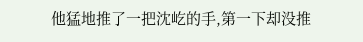他猛地推了一把沈屹的手,第一下却没推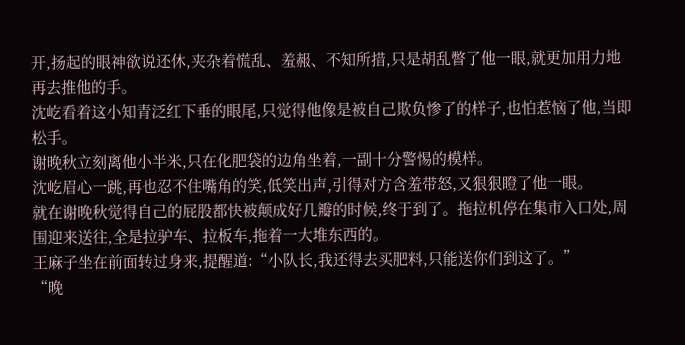开,扬起的眼神欲说还休,夹杂着慌乱、羞赧、不知所措,只是胡乱瞥了他一眼,就更加用力地再去推他的手。
沈屹看着这小知青泛红下垂的眼尾,只觉得他像是被自己欺负惨了的样子,也怕惹恼了他,当即松手。
谢晚秋立刻离他小半米,只在化肥袋的边角坐着,一副十分警惕的模样。
沈屹眉心一跳,再也忍不住嘴角的笑,低笑出声,引得对方含羞带怒,又狠狠瞪了他一眼。
就在谢晚秋觉得自己的屁股都快被颠成好几瓣的时候,终于到了。拖拉机停在集市入口处,周围迎来送往,全是拉驴车、拉板车,拖着一大堆东西的。
王麻子坐在前面转过身来,提醒道:“小队长,我还得去买肥料,只能送你们到这了。”
“晚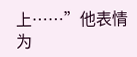上……”他表情为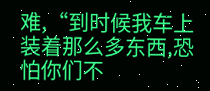难,“到时候我车上装着那么多东西,恐怕你们不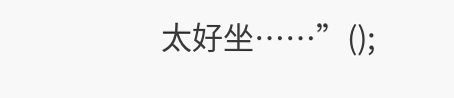太好坐……”();